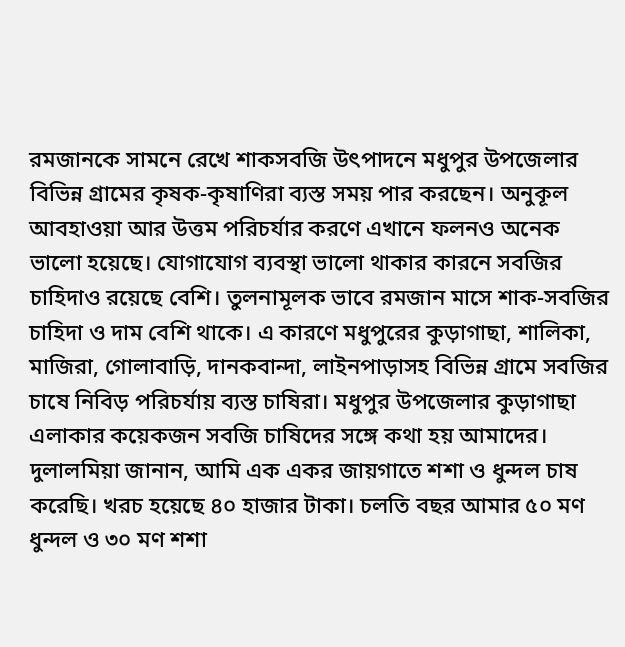রমজানকে সামনে রেখে শাকসবজি উৎপাদনে মধুপুর উপজেলার বিভিন্ন গ্রামের কৃষক-কৃষাণিরা ব্যস্ত সময় পার করছেন। অনুকূল আবহাওয়া আর উত্তম পরিচর্যার করণে এখানে ফলনও অনেক ভালো হয়েছে। যোগাযোগ ব্যবস্থা ভালো থাকার কারনে সবজির চাহিদাও রয়েছে বেশি। তুলনামূলক ভাবে রমজান মাসে শাক-সবজির চাহিদা ও দাম বেশি থাকে। এ কারণে মধুপুরের কুড়াগাছা, শালিকা, মাজিরা, গোলাবাড়ি, দানকবান্দা, লাইনপাড়াসহ বিভিন্ন গ্রামে সবজির চাষে নিবিড় পরিচর্যায় ব্যস্ত চাষিরা। মধুপুর উপজেলার কুড়াগাছা এলাকার কয়েকজন সবজি চাষিদের সঙ্গে কথা হয় আমাদের।
দুলালমিয়া জানান, আমি এক একর জায়গাতে শশা ও ধুন্দল চাষ করেছি। খরচ হয়েছে ৪০ হাজার টাকা। চলতি বছর আমার ৫০ মণ ধুন্দল ও ৩০ মণ শশা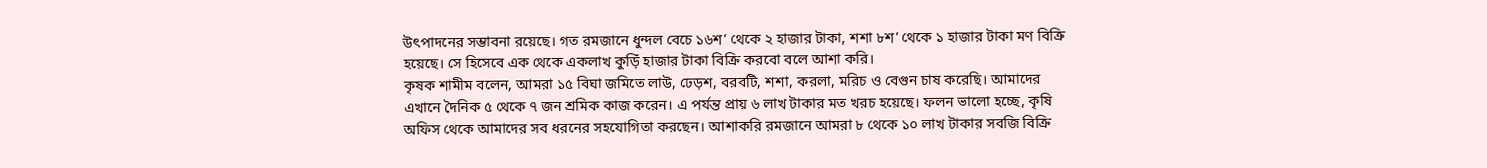উৎপাদনের সম্ভাবনা রয়েছে। গত রমজানে ধুন্দল বেচে ১৬শ’ থেকে ২ হাজার টাকা, শশা ৮শ’ থেকে ১ হাজার টাকা মণ বিক্রি হয়েছে। সে হিসেবে এক থেকে একলাখ কুড়িঁ হাজার টাকা বিক্রি করবো বলে আশা করি।
কৃষক শামীম বলেন, আমরা ১৫ বিঘা জমিতে লাউ, ঢেড়শ, বরবটি, শশা, করলা, মরিচ ও বেগুন চাষ করেছি। আমাদের এখানে দৈনিক ৫ থেকে ৭ জন শ্রমিক কাজ করেন। এ পর্যন্ত প্রায় ৬ লাখ টাকার মত খরচ হয়েছে। ফলন ভালো হচ্ছে, কৃষি অফিস থেকে আমাদের সব ধরনের সহযোগিতা করছেন। আশাকরি রমজানে আমরা ৮ থেকে ১০ লাখ টাকার সবজি বিক্রি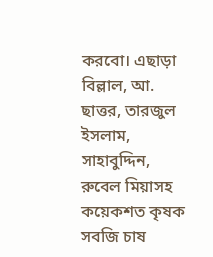করবো। এছাড়া বিল্লাল, আ. ছাত্তর, তারজুল ইসলাম, সাহাবুদ্দিন, রুবেল মিয়াসহ কয়েকশত কৃষক সবজি চাষ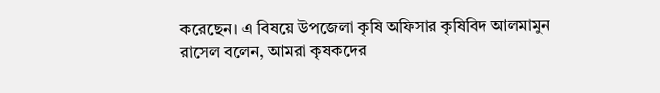করেছেন। এ বিষয়ে উপজেলা কৃষি অফিসার কৃষিবিদ আলমামুন রাসেল বলেন, আমরা কৃষকদের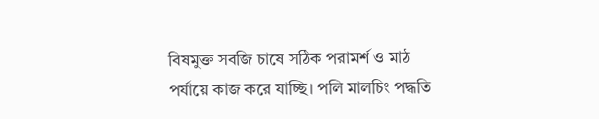বিষমুক্ত সবজি চাষে সঠিক পরামর্শ ও মাঠ পর্যায়ে কাজ করে যাচ্ছি। পলি মালচিং পদ্ধতি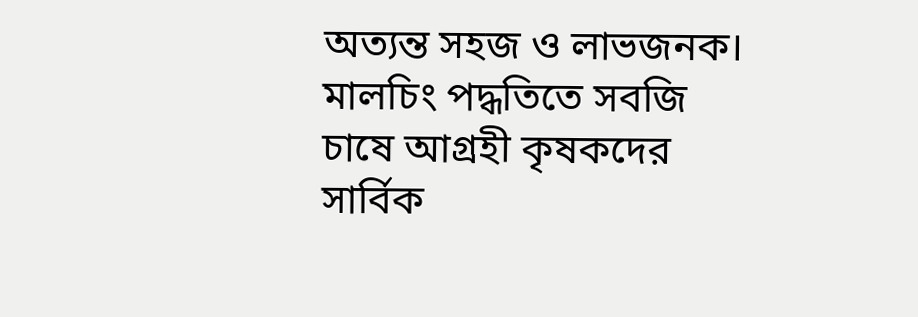অত্যন্ত সহজ ও লাভজনক। মালচিং পদ্ধতিতে সবজি চাষে আগ্রহী কৃষকদের সার্বিক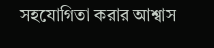সহযোগিতা করার আশ্বাস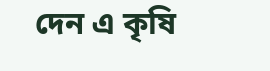দেন এ কৃষি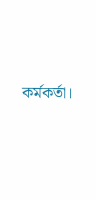কর্মকর্তা।